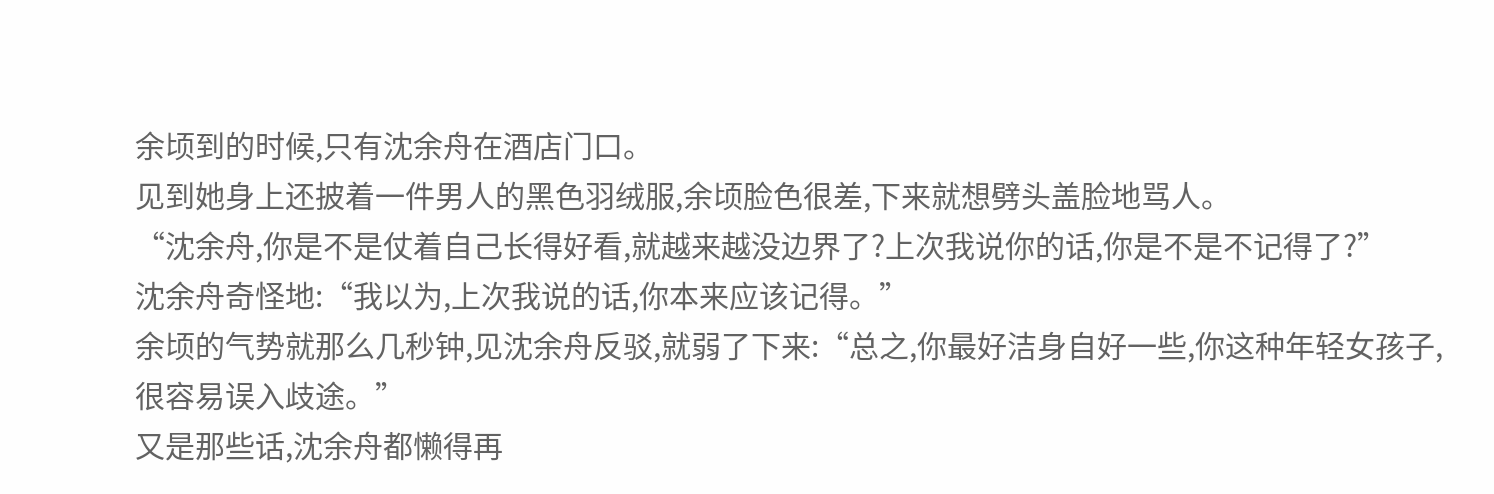余顷到的时候,只有沈余舟在酒店门口。
见到她身上还披着一件男人的黑色羽绒服,余顷脸色很差,下来就想劈头盖脸地骂人。
“沈余舟,你是不是仗着自己长得好看,就越来越没边界了?上次我说你的话,你是不是不记得了?”
沈余舟奇怪地:“我以为,上次我说的话,你本来应该记得。”
余顷的气势就那么几秒钟,见沈余舟反驳,就弱了下来:“总之,你最好洁身自好一些,你这种年轻女孩子,很容易误入歧途。”
又是那些话,沈余舟都懒得再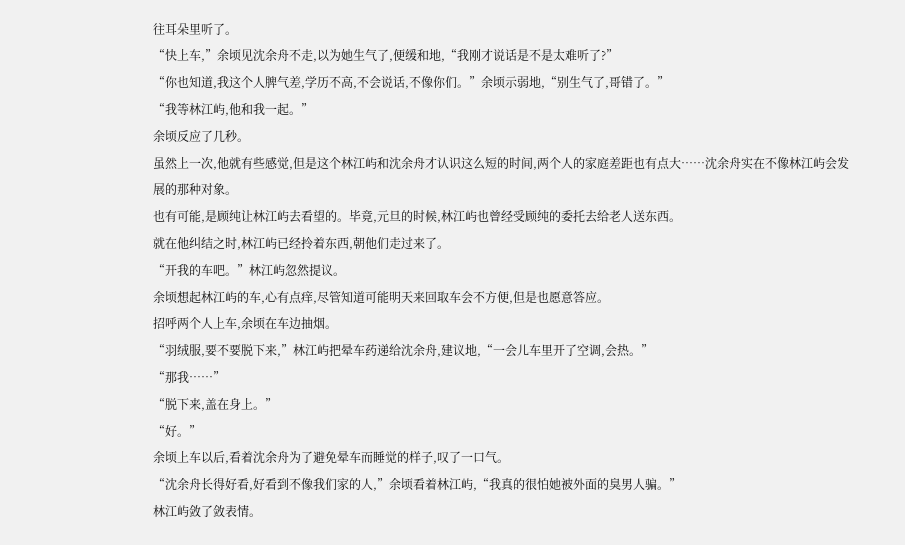往耳朵里听了。
“快上车,”余顷见沈余舟不走,以为她生气了,便缓和地,“我刚才说话是不是太难听了?”
“你也知道,我这个人脾气差,学历不高,不会说话,不像你们。”余顷示弱地,“别生气了,哥错了。”
“我等林江屿,他和我一起。”
余顷反应了几秒。
虽然上一次,他就有些感觉,但是这个林江屿和沈余舟才认识这么短的时间,两个人的家庭差距也有点大……沈余舟实在不像林江屿会发展的那种对象。
也有可能,是顾纯让林江屿去看望的。毕竟,元旦的时候,林江屿也曾经受顾纯的委托去给老人送东西。
就在他纠结之时,林江屿已经拎着东西,朝他们走过来了。
“开我的车吧。”林江屿忽然提议。
余顷想起林江屿的车,心有点痒,尽管知道可能明天来回取车会不方便,但是也愿意答应。
招呼两个人上车,余顷在车边抽烟。
“羽绒服,要不要脱下来,”林江屿把晕车药递给沈余舟,建议地,“一会儿车里开了空调,会热。”
“那我……”
“脱下来,盖在身上。”
“好。”
余顷上车以后,看着沈余舟为了避免晕车而睡觉的样子,叹了一口气。
“沈余舟长得好看,好看到不像我们家的人,”余顷看着林江屿,“我真的很怕她被外面的臭男人骗。”
林江屿敛了敛表情。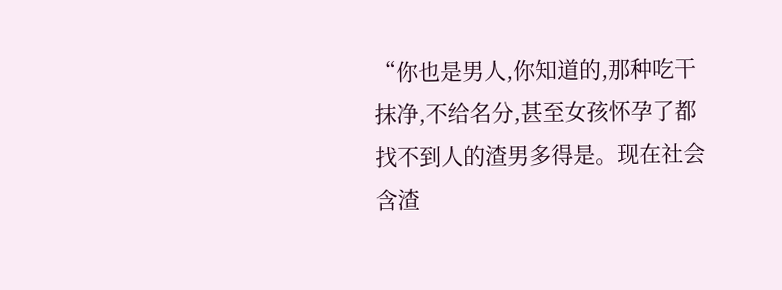“你也是男人,你知道的,那种吃干抹净,不给名分,甚至女孩怀孕了都找不到人的渣男多得是。现在社会含渣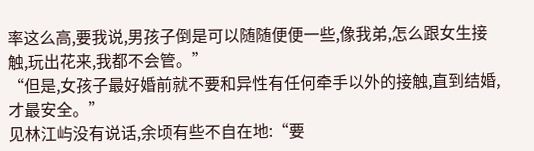率这么高,要我说,男孩子倒是可以随随便便一些,像我弟,怎么跟女生接触,玩出花来,我都不会管。”
“但是,女孩子最好婚前就不要和异性有任何牵手以外的接触,直到结婚,才最安全。”
见林江屿没有说话,余顷有些不自在地:“要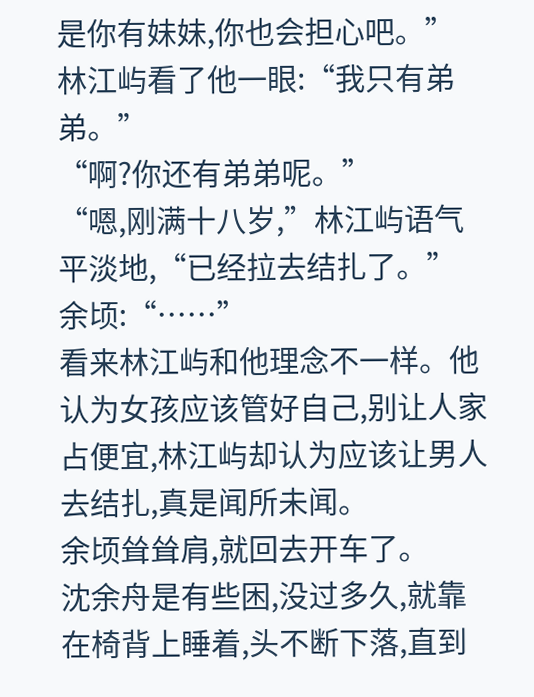是你有妹妹,你也会担心吧。”
林江屿看了他一眼:“我只有弟弟。”
“啊?你还有弟弟呢。”
“嗯,刚满十八岁,”林江屿语气平淡地,“已经拉去结扎了。”
余顷:“……”
看来林江屿和他理念不一样。他认为女孩应该管好自己,别让人家占便宜,林江屿却认为应该让男人去结扎,真是闻所未闻。
余顷耸耸肩,就回去开车了。
沈余舟是有些困,没过多久,就靠在椅背上睡着,头不断下落,直到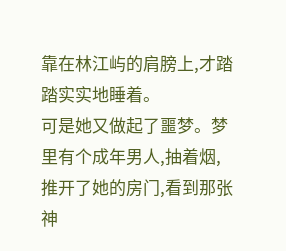靠在林江屿的肩膀上,才踏踏实实地睡着。
可是她又做起了噩梦。梦里有个成年男人,抽着烟,推开了她的房门,看到那张神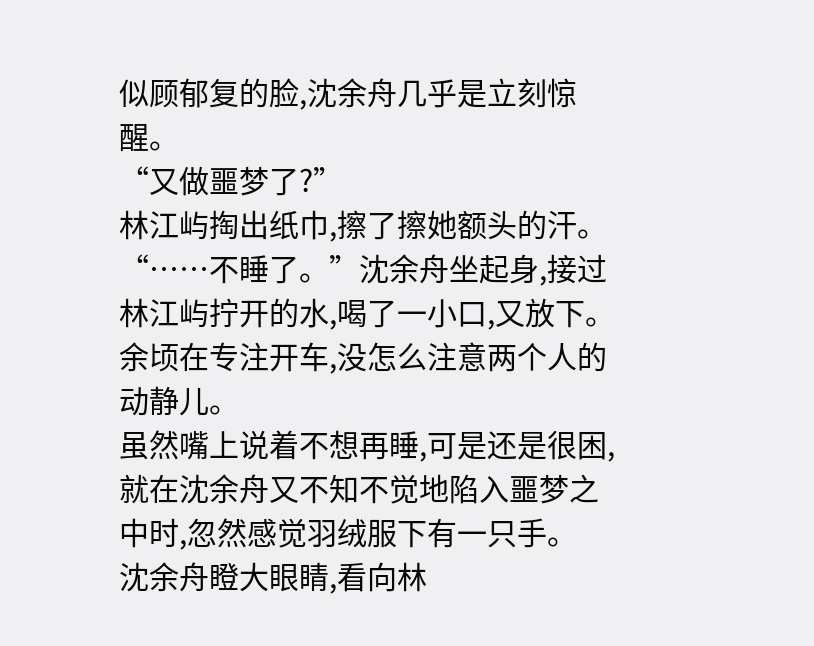似顾郁复的脸,沈余舟几乎是立刻惊醒。
“又做噩梦了?”
林江屿掏出纸巾,擦了擦她额头的汗。
“……不睡了。”沈余舟坐起身,接过林江屿拧开的水,喝了一小口,又放下。
余顷在专注开车,没怎么注意两个人的动静儿。
虽然嘴上说着不想再睡,可是还是很困,就在沈余舟又不知不觉地陷入噩梦之中时,忽然感觉羽绒服下有一只手。
沈余舟瞪大眼睛,看向林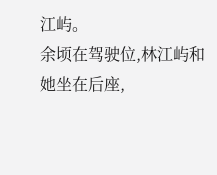江屿。
余顷在驾驶位,林江屿和她坐在后座,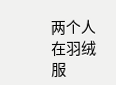两个人在羽绒服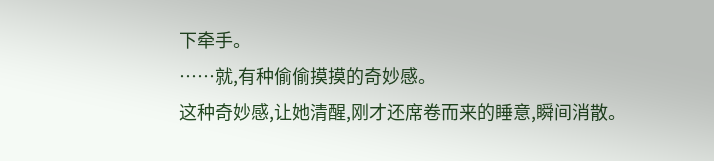下牵手。
……就,有种偷偷摸摸的奇妙感。
这种奇妙感,让她清醒,刚才还席卷而来的睡意,瞬间消散。